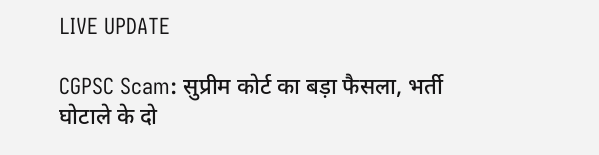LIVE UPDATE

CGPSC Scam: सुप्रीम कोर्ट का बड़ा फैसला, भर्ती घोटाले के दो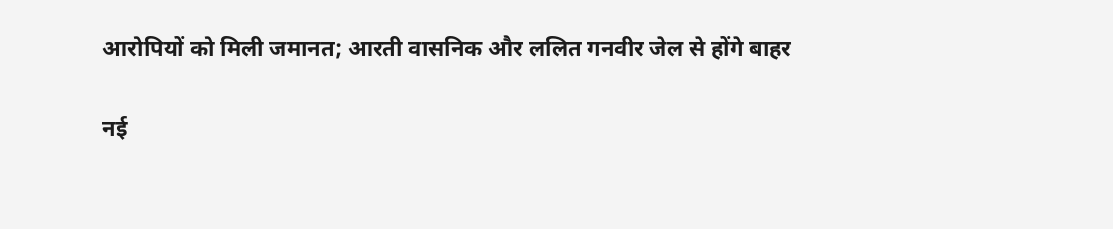आरोपियों को मिली जमानत; आरती वासनिक और ललित गनवीर जेल से होंगे बाहर

नई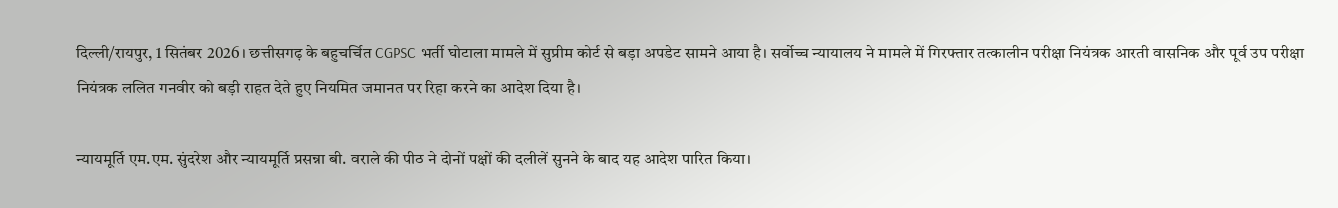दिल्ली/रायपुर, 1 सितंबर 2026। छत्तीसगढ़ के बहुचर्चित CGPSC भर्ती घोटाला मामले में सुप्रीम कोर्ट से बड़ा अपडेट सामने आया है। सर्वोच्च न्यायालय ने मामले में गिरफ्तार तत्कालीन परीक्षा नियंत्रक आरती वासनिक और पूर्व उप परीक्षा नियंत्रक ललित गनवीर को बड़ी राहत देते हुए नियमित जमानत पर रिहा करने का आदेश दिया है।

न्यायमूर्ति एम.एम. सुंदरेश और न्यायमूर्ति प्रसन्ना बी. वराले की पीठ ने दोनों पक्षों की दलीलें सुनने के बाद यह आदेश पारित किया।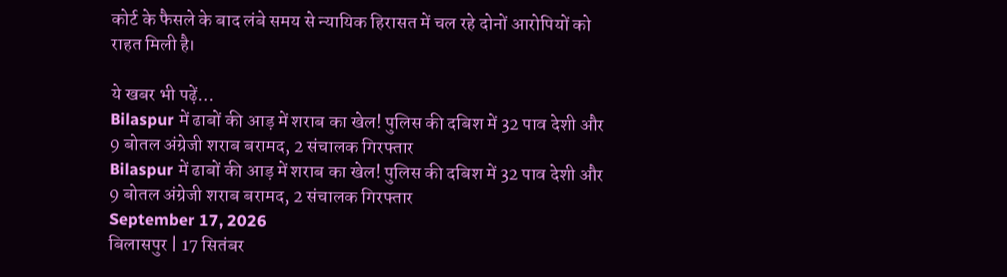कोर्ट के फैसले के बाद लंबे समय से न्यायिक हिरासत में चल रहे दोनों आरोपियों को राहत मिली है।

ये खबर भी पढ़ें…
Bilaspur में ढाबों की आड़ में शराब का खेल! पुलिस की दबिश में 32 पाव देशी और 9 बोतल अंग्रेजी शराब बरामद, 2 संचालक गिरफ्तार
Bilaspur में ढाबों की आड़ में शराब का खेल! पुलिस की दबिश में 32 पाव देशी और 9 बोतल अंग्रेजी शराब बरामद, 2 संचालक गिरफ्तार
September 17, 2026
बिलासपुर | 17 सितंबर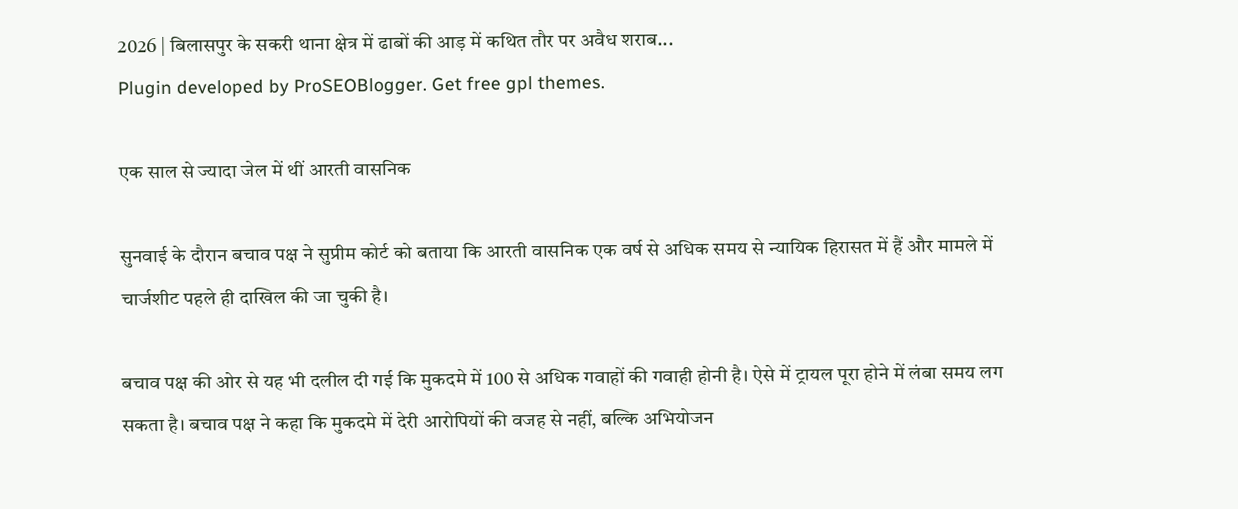2026 | बिलासपुर के सकरी थाना क्षेत्र में ढाबों की आड़ में कथित तौर पर अवैध शराब...
Plugin developed by ProSEOBlogger. Get free gpl themes.

एक साल से ज्यादा जेल में थीं आरती वासनिक

सुनवाई के दौरान बचाव पक्ष ने सुप्रीम कोर्ट को बताया कि आरती वासनिक एक वर्ष से अधिक समय से न्यायिक हिरासत में हैं और मामले में चार्जशीट पहले ही दाखिल की जा चुकी है।

बचाव पक्ष की ओर से यह भी दलील दी गई कि मुकदमे में 100 से अधिक गवाहों की गवाही होनी है। ऐसे में ट्रायल पूरा होने में लंबा समय लग सकता है। बचाव पक्ष ने कहा कि मुकदमे में देरी आरोपियों की वजह से नहीं, बल्कि अभियोजन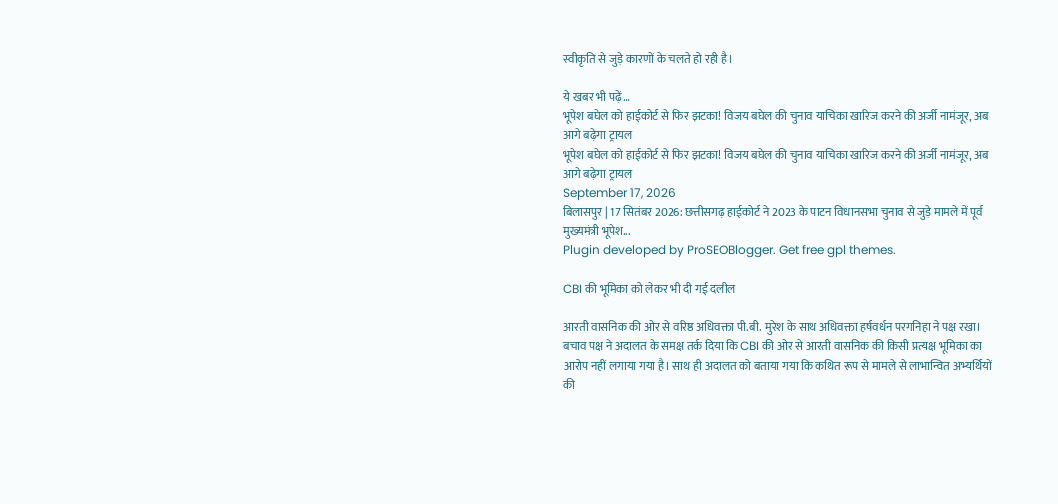स्वीकृति से जुड़े कारणों के चलते हो रही है।

ये खबर भी पढ़ें…
भूपेश बघेल को हाईकोर्ट से फिर झटका! विजय बघेल की चुनाव याचिका खारिज करने की अर्जी नामंजूर, अब आगे बढ़ेगा ट्रायल
भूपेश बघेल को हाईकोर्ट से फिर झटका! विजय बघेल की चुनाव याचिका खारिज करने की अर्जी नामंजूर, अब आगे बढ़ेगा ट्रायल
September 17, 2026
बिलासपुर | 17 सितंबर 2026: छत्तीसगढ़ हाईकोर्ट ने 2023 के पाटन विधानसभा चुनाव से जुड़े मामले में पूर्व मुख्यमंत्री भूपेश...
Plugin developed by ProSEOBlogger. Get free gpl themes.

CBI की भूमिका को लेकर भी दी गई दलील

आरती वासनिक की ओर से वरिष्ठ अधिवक्ता पी.बी. मुरेश के साथ अधिवक्ता हर्षवर्धन परगनिहा ने पक्ष रखा। बचाव पक्ष ने अदालत के समक्ष तर्क दिया कि CBI की ओर से आरती वासनिक की किसी प्रत्यक्ष भूमिका का आरोप नहीं लगाया गया है। साथ ही अदालत को बताया गया कि कथित रूप से मामले से लाभान्वित अभ्यर्थियों की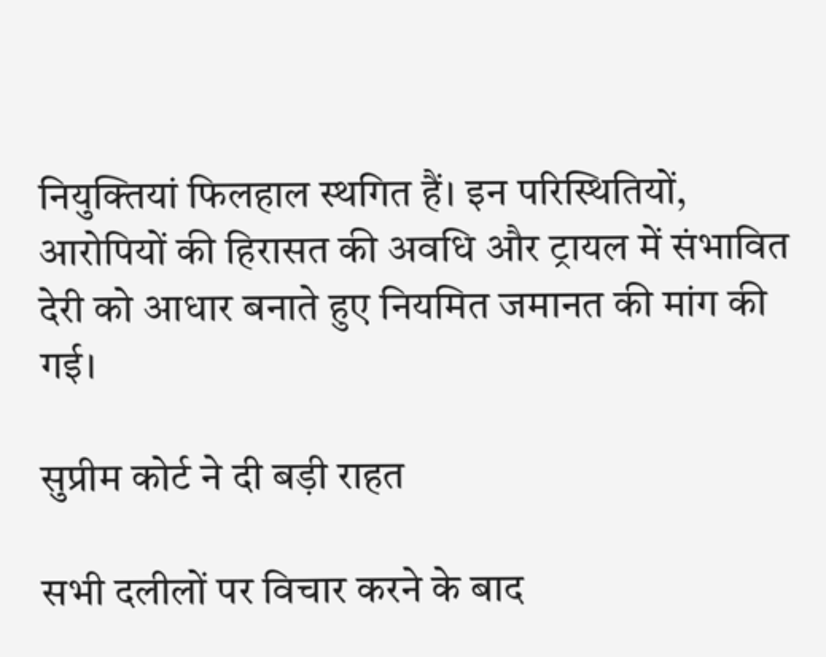नियुक्तियां फिलहाल स्थगित हैं। इन परिस्थितियों, आरोपियों की हिरासत की अवधि और ट्रायल में संभावित देरी को आधार बनाते हुए नियमित जमानत की मांग की गई।

सुप्रीम कोर्ट ने दी बड़ी राहत

सभी दलीलों पर विचार करने के बाद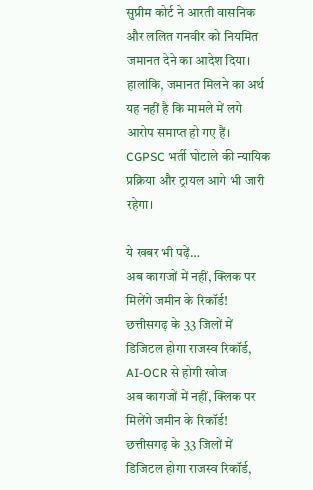सुप्रीम कोर्ट ने आरती वासनिक और ललित गनवीर को नियमित जमानत देने का आदेश दिया। हालांकि, जमानत मिलने का अर्थ यह नहीं है कि मामले में लगे आरोप समाप्त हो गए हैं। CGPSC भर्ती घोटाले की न्यायिक प्रक्रिया और ट्रायल आगे भी जारी रहेगा।

ये खबर भी पढ़ें…
अब कागजों में नहीं, क्लिक पर मिलेंगे जमीन के रिकॉर्ड! छत्तीसगढ़ के 33 जिलों में डिजिटल होगा राजस्व रिकॉर्ड, AI-OCR से होगी खोज
अब कागजों में नहीं, क्लिक पर मिलेंगे जमीन के रिकॉर्ड! छत्तीसगढ़ के 33 जिलों में डिजिटल होगा राजस्व रिकॉर्ड,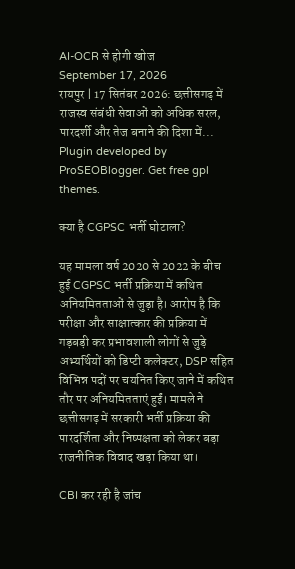AI-OCR से होगी खोज
September 17, 2026
रायपुर | 17 सितंबर 2026: छत्तीसगढ़ में राजस्व संबंधी सेवाओं को अधिक सरल, पारदर्शी और तेज बनाने की दिशा में...
Plugin developed by ProSEOBlogger. Get free gpl themes.

क्या है CGPSC भर्ती घोटाला?

यह मामला वर्ष 2020 से 2022 के बीच हुई CGPSC भर्ती प्रक्रिया में कथित अनियमितताओं से जुड़ा है। आरोप है कि परीक्षा और साक्षात्कार की प्रक्रिया में गड़बड़ी कर प्रभावशाली लोगों से जुड़े अभ्यर्थियों को डिप्टी कलेक्टर, DSP सहित विभिन्न पदों पर चयनित किए जाने में कथित तौर पर अनियमितताएं हुईं। मामले ने छत्तीसगढ़ में सरकारी भर्ती प्रक्रिया की पारदर्शिता और निष्पक्षता को लेकर बड़ा राजनीतिक विवाद खड़ा किया था।

CBI कर रही है जांच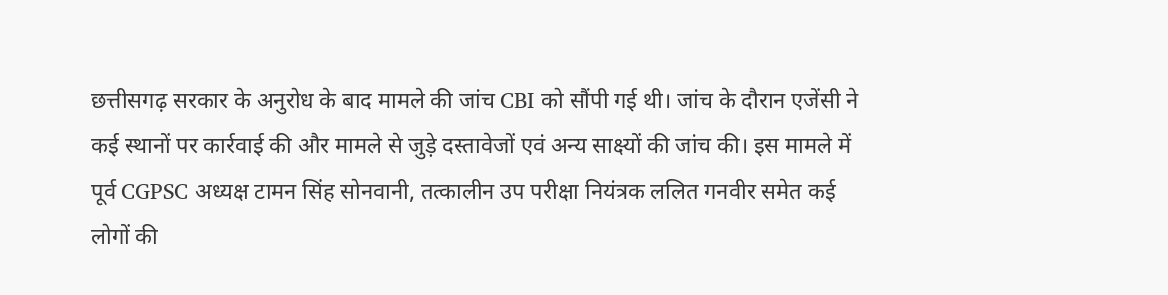छत्तीसगढ़ सरकार के अनुरोध के बाद मामले की जांच CBI को सौंपी गई थी। जांच के दौरान एजेंसी ने कई स्थानों पर कार्रवाई की और मामले से जुड़े दस्तावेजों एवं अन्य साक्ष्यों की जांच की। इस मामले में पूर्व CGPSC अध्यक्ष टामन सिंह सोनवानी, तत्कालीन उप परीक्षा नियंत्रक ललित गनवीर समेत कई लोगों की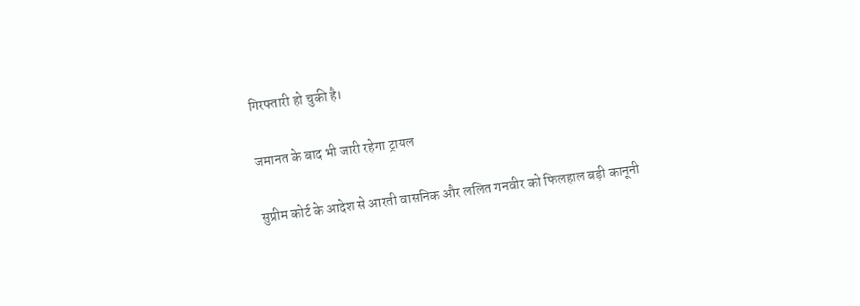गिरफ्तारी हो चुकी है।

जमानत के बाद भी जारी रहेगा ट्रायल

सुप्रीम कोर्ट के आदेश से आरती वासनिक और ललित गनवीर को फिलहाल बड़ी कानूनी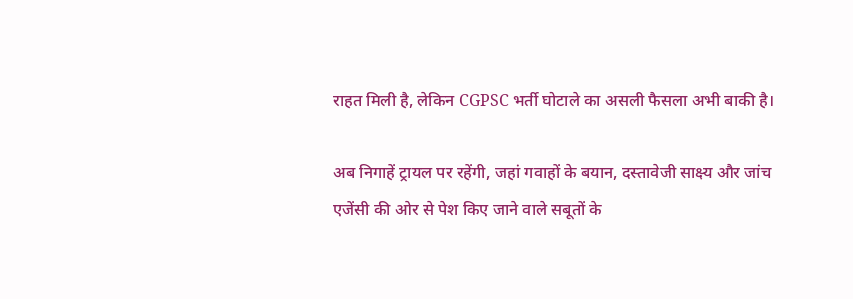राहत मिली है, लेकिन CGPSC भर्ती घोटाले का असली फैसला अभी बाकी है।

अब निगाहें ट्रायल पर रहेंगी, जहां गवाहों के बयान, दस्तावेजी साक्ष्य और जांच एजेंसी की ओर से पेश किए जाने वाले सबूतों के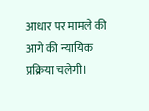आधार पर मामले की आगे की न्यायिक प्रक्रिया चलेगी।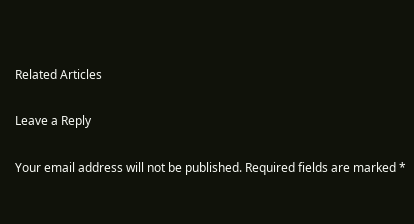Related Articles

Leave a Reply

Your email address will not be published. Required fields are marked *